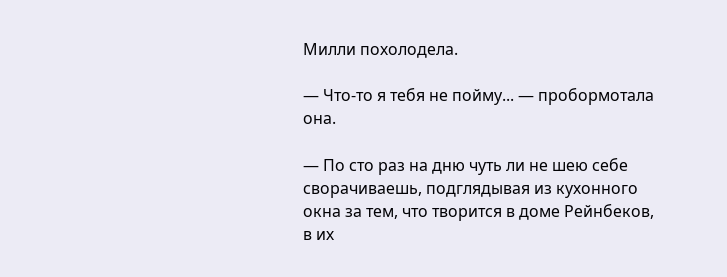Милли похолодела.

— Что-то я тебя не пойму... — пробормотала она.

— По сто раз на дню чуть ли не шею себе сворачиваешь, подглядывая из кухонного окна за тем, что творится в доме Рейнбеков, в их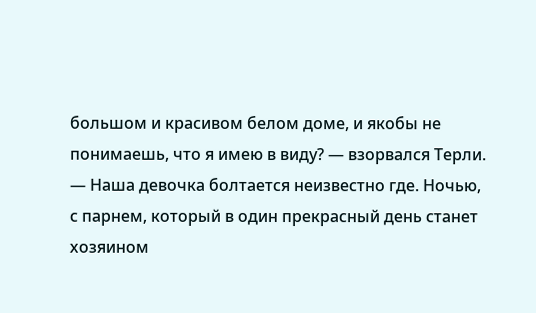большом и красивом белом доме, и якобы не понимаешь, что я имею в виду? — взорвался Терли. — Наша девочка болтается неизвестно где. Ночью, с парнем, который в один прекрасный день станет хозяином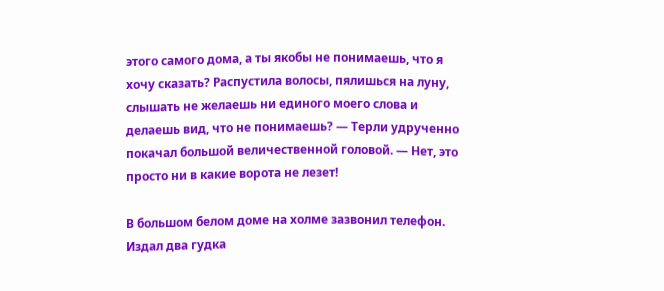этого самого дома, а ты якобы не понимаешь, что я хочу сказать? Распустила волосы, пялишься на луну, слышать не желаешь ни единого моего слова и делаешь вид, что не понимаешь? — Терли удрученно покачал большой величественной головой. — Нет, это просто ни в какие ворота не лезет!

В большом белом доме на холме зазвонил телефон. Издал два гудка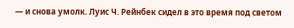— и снова умолк. Луис Ч. Рейнбек сидел в это время под светом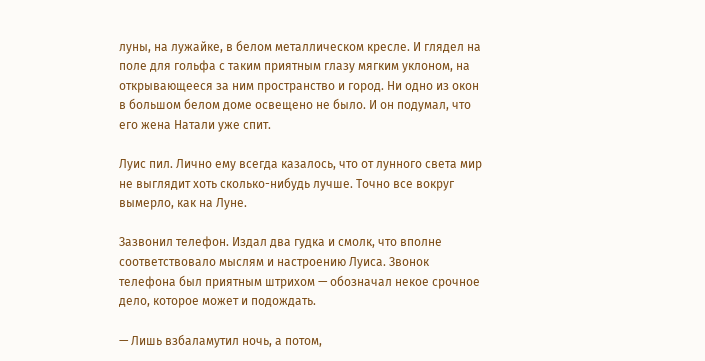луны, на лужайке, в белом металлическом кресле. И глядел на поле для гольфа с таким приятным глазу мягким уклоном, на открывающееся за ним пространство и город. Ни одно из окон в большом белом доме освещено не было. И он подумал, что его жена Натали уже спит.

Луис пил. Лично ему всегда казалось, что от лунного света мир не выглядит хоть сколько-нибудь лучше. Точно все вокруг вымерло, как на Луне.

Зазвонил телефон. Издал два гудка и смолк, что вполне соответствовало мыслям и настроению Луиса. Звонок телефона был приятным штрихом — обозначал некое срочное дело, которое может и подождать.

— Лишь взбаламутил ночь, а потом,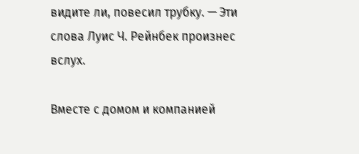видите ли, повесил трубку. — Эти слова Луис Ч. Рейнбек произнес вслух.

Вместе с домом и компанией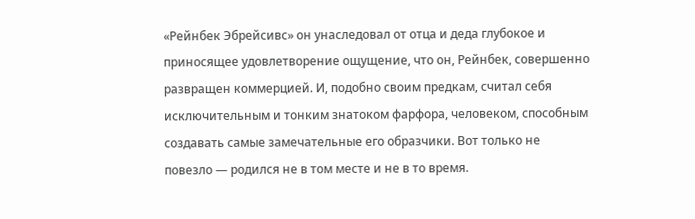«Рейнбек Эбрейсивс» он унаследовал от отца и деда глубокое и приносящее удовлетворение ощущение, что он, Рейнбек, совершенно развращен коммерцией. И, подобно своим предкам, считал себя исключительным и тонким знатоком фарфора, человеком, способным создавать самые замечательные его образчики. Вот только не повезло — родился не в том месте и не в то время.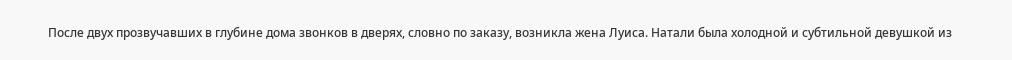После двух прозвучавших в глубине дома звонков в дверях, словно по заказу, возникла жена Луиса. Натали была холодной и субтильной девушкой из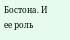Бостона. И ее роль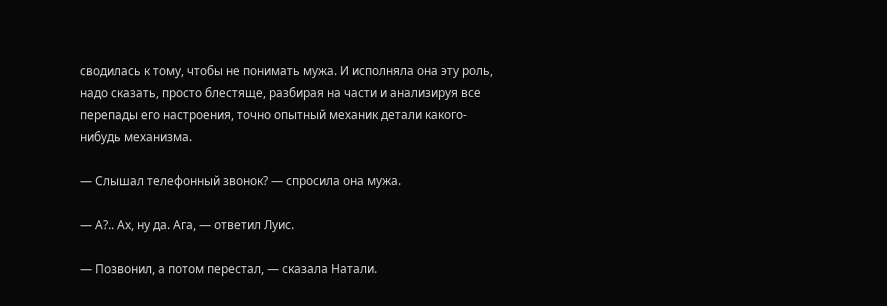сводилась к тому, чтобы не понимать мужа. И исполняла она эту роль, надо сказать, просто блестяще, разбирая на части и анализируя все перепады его настроения, точно опытный механик детали какого-нибудь механизма.

— Слышал телефонный звонок? — спросила она мужа.

— А?.. Ах, ну да. Ага, — ответил Луис.

— Позвонил, а потом перестал, — сказала Натали.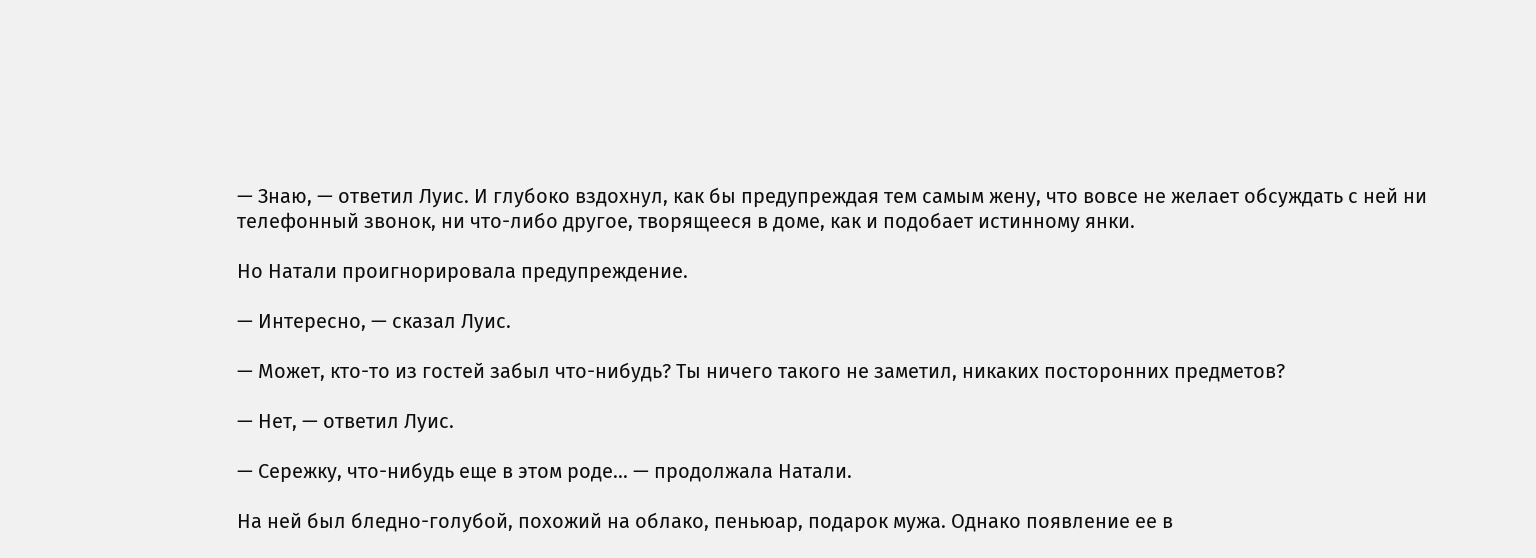— Знаю, — ответил Луис. И глубоко вздохнул, как бы предупреждая тем самым жену, что вовсе не желает обсуждать с ней ни телефонный звонок, ни что-либо другое, творящееся в доме, как и подобает истинному янки.

Но Натали проигнорировала предупреждение.

— Интересно, — сказал Луис.

— Может, кто-то из гостей забыл что-нибудь? Ты ничего такого не заметил, никаких посторонних предметов?

— Нет, — ответил Луис.

— Сережку, что-нибудь еще в этом роде... — продолжала Натали.

На ней был бледно-голубой, похожий на облако, пеньюар, подарок мужа. Однако появление ее в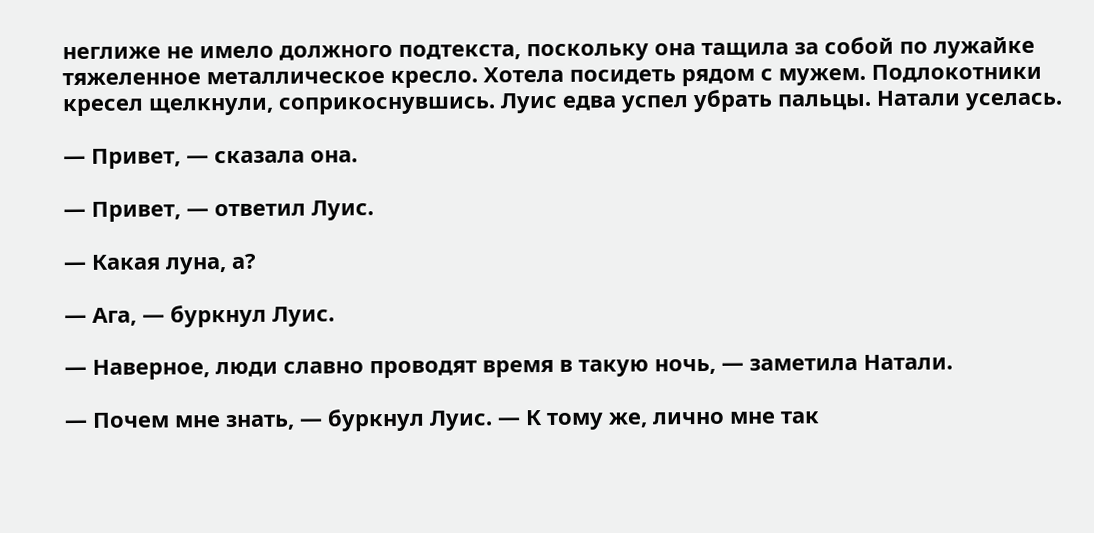неглиже не имело должного подтекста, поскольку она тащила за собой по лужайке тяжеленное металлическое кресло. Хотела посидеть рядом с мужем. Подлокотники кресел щелкнули, соприкоснувшись. Луис едва успел убрать пальцы. Натали уселась.

— Привет, — сказала она.

— Привет, — ответил Луис.

— Какая луна, а?

— Ага, — буркнул Луис.

— Наверное, люди славно проводят время в такую ночь, — заметила Натали.

— Почем мне знать, — буркнул Луис. — К тому же, лично мне так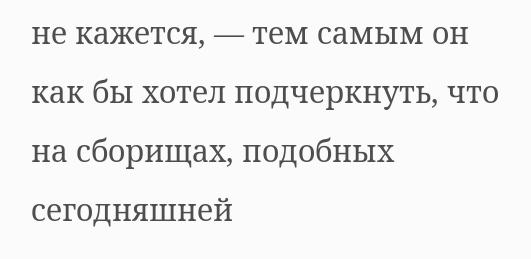не кажется, — тем самым он как бы хотел подчеркнуть, что на сборищах, подобных сегодняшней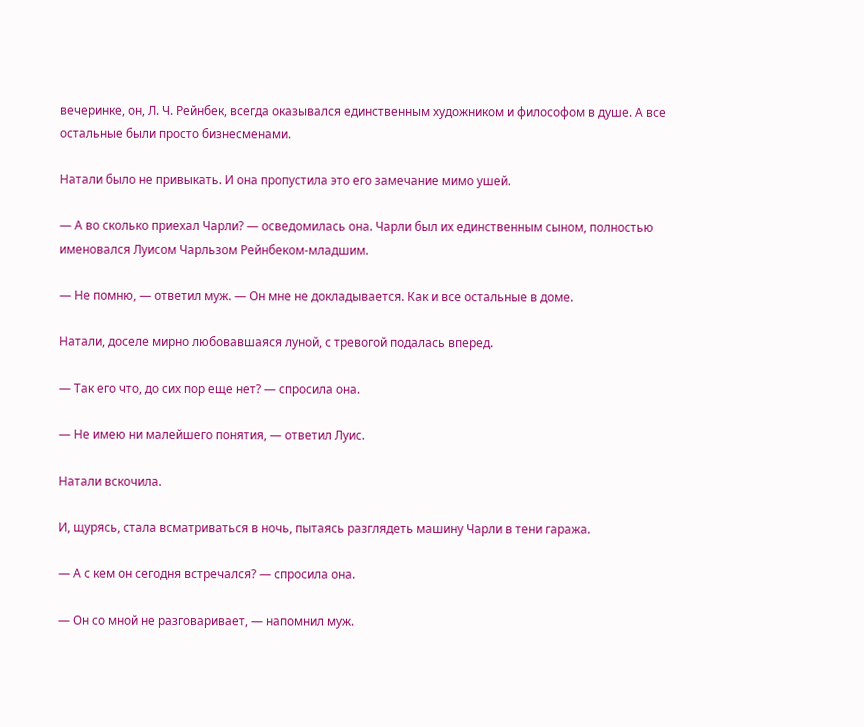вечеринке, он, Л. Ч. Рейнбек, всегда оказывался единственным художником и философом в душе. А все остальные были просто бизнесменами.

Натали было не привыкать. И она пропустила это его замечание мимо ушей.

— А во сколько приехал Чарли? — осведомилась она. Чарли был их единственным сыном, полностью именовался Луисом Чарльзом Рейнбеком-младшим.

— Не помню, — ответил муж. — Он мне не докладывается. Как и все остальные в доме.

Натали, доселе мирно любовавшаяся луной, с тревогой подалась вперед.

— Так его что, до сих пор еще нет? — спросила она.

— Не имею ни малейшего понятия, — ответил Луис.

Натали вскочила.

И, щурясь, стала всматриваться в ночь, пытаясь разглядеть машину Чарли в тени гаража.

— А с кем он сегодня встречался? — спросила она.

— Он со мной не разговаривает, — напомнил муж.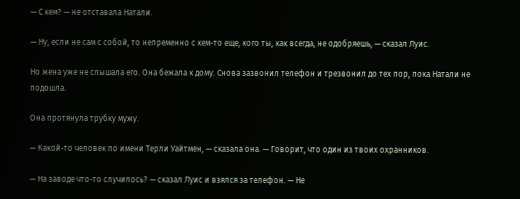— С кем? — не отставала Натали.

— Ну, если не сам с собой, то непременно с кем-то еще, кого ты, как всегда, не одобряешь, — сказал Луис.

Но жена уже не слышала его. Она бежала к дому. Снова зазвонил телефон и трезвонил до тех пор, пока Натали не подошла.

Она протянула трубку мужу.

— Какой-то человек по имени Терли Уайтмен, — сказала она. — Говорит, что один из твоих охранников.

— На заводе что-то случилось? — сказал Луис и взялся за телефон. — Не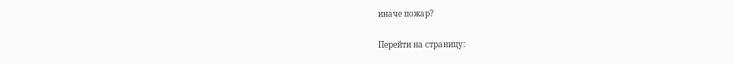иначе пожар?

Перейти на страницу: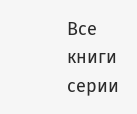Все книги серии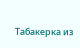Табакерка из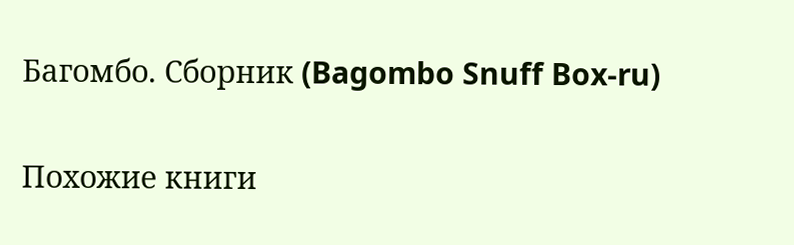Багомбо. Сборник (Bagombo Snuff Box-ru)

Похожие книги